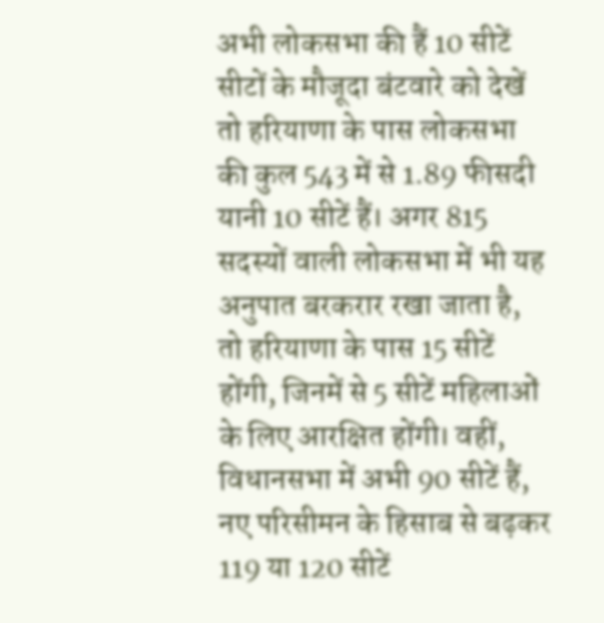अभी लोकसभा की हैं 10 सीटें
सीटों के मौजूदा बंटवारे को देखें तो हरियाणा के पास लोकसभा की कुल 543 में से 1.89 फीसदी यानी 10 सीटें हैं। अगर 815 सदस्यों वाली लोकसभा में भी यह अनुपात बरकरार रखा जाता है, तो हरियाणा के पास 15 सीटें होंगी, जिनमें से 5 सीटें महिलाओं के लिए आरक्षित होंगी। वहीं, विधानसभा में अभी 90 सीटें हैं, नए परिसीमन के हिसाब से बढ़कर 119 या 120 सीटें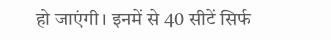हो जाएंगी। इनमें से 40 सीटें सिर्फ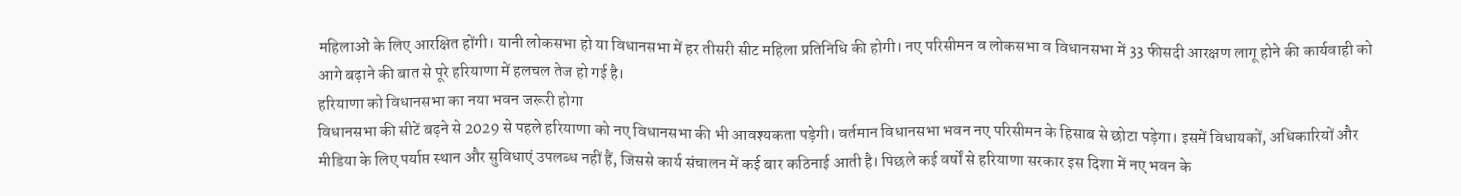महिलाओं के लिए आरक्षित होंगी। यानी लोकसभा हो या विधानसभा में हर तीसरी सीट महिला प्रतिनिधि की होगी। नए परिसीमन व लोकसभा व विधानसभा में 33 फीसदी आरक्षण लागू होने की कार्यवाही को आगे बढ़ाने की बात से पूरे हरियाणा में हलचल तेज हो गई है।
हरियाणा को विधानसभा का नया भवन जरूरी होगा
विधानसभा की सीटें बढ़ने से 2029 से पहले हरियाणा को नए विधानसभा की भी आवश्यकता पड़ेगी। वर्तमान विधानसभा भवन नए परिसीमन के हिसाब से छोटा पड़ेगा। इसमें विधायकों, अधिकारियों और मीडिया के लिए पर्याप्त स्थान और सुविधाएं उपलब्ध नहीं हैं, जिससे कार्य संचालन में कई बार कठिनाई आती है। पिछले कई वर्षों से हरियाणा सरकार इस दिशा में नए भवन के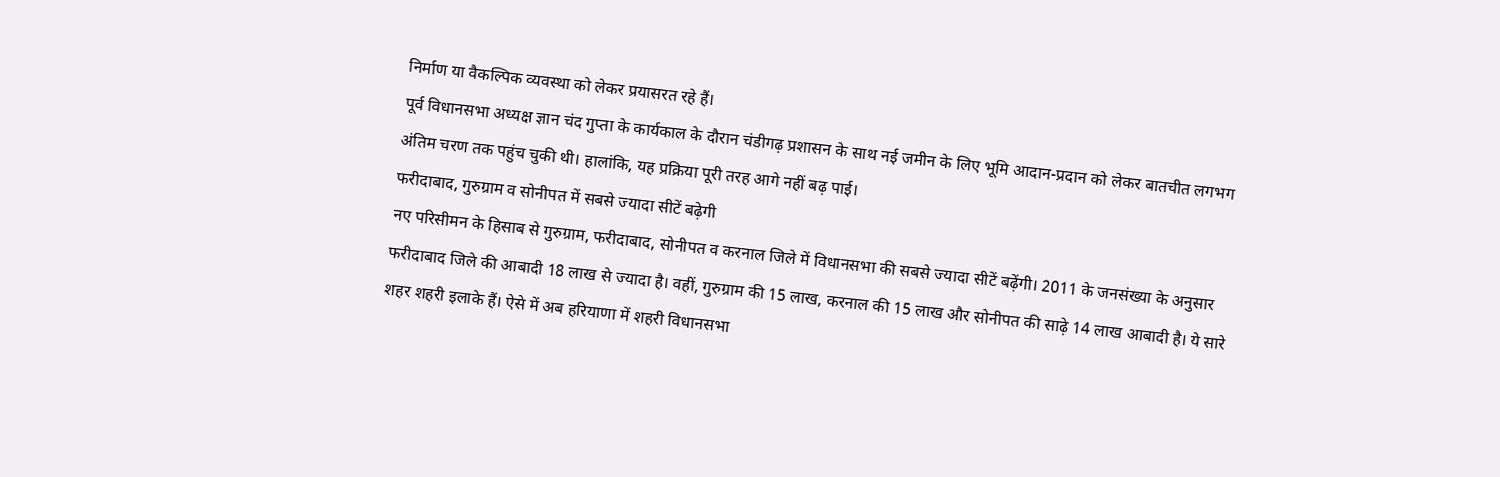निर्माण या वैकल्पिक व्यवस्था को लेकर प्रयासरत रहे हैं।
पूर्व विधानसभा अध्यक्ष ज्ञान चंद गुप्ता के कार्यकाल के दौरान चंडीगढ़ प्रशासन के साथ नई जमीन के लिए भूमि आदान-प्रदान को लेकर बातचीत लगभग अंतिम चरण तक पहुंच चुकी थी। हालांकि, यह प्रक्रिया पूरी तरह आगे नहीं बढ़ पाई।
फरीदाबाद, गुरुग्राम व सोनीपत में सबसे ज्यादा सीटें बढ़ेगी
नए परिसीमन के हिसाब से गुरुग्राम, फरीदाबाद, सोनीपत व करनाल जिले में विधानसभा की सबसे ज्यादा सीटें बढ़ेंगी। 2011 के जनसंख्या के अनुसार फरीदाबाद जिले की आबादी 18 लाख से ज्यादा है। वहीं, गुरुग्राम की 15 लाख, करनाल की 15 लाख और सोनीपत की साढ़े 14 लाख आबादी है। ये सारे शहर शहरी इलाके हैं। ऐसे में अब हरियाणा में शहरी विधानसभा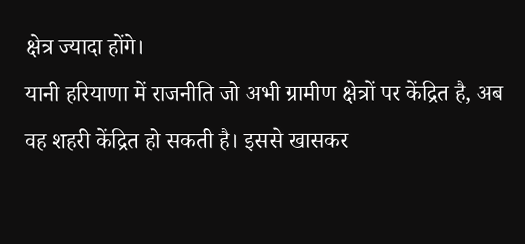क्षेत्र ज्यादा होंगे।
यानी हरियाणा में राजनीति जो अभी ग्रामीण क्षेत्रों पर केंद्रित है, अब वह शहरी केंद्रित हो सकती है। इससे खासकर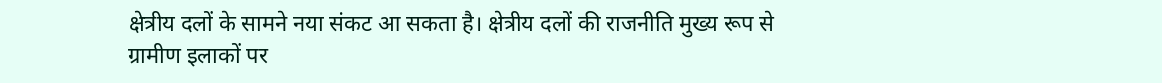क्षेत्रीय दलों के सामने नया संकट आ सकता है। क्षेत्रीय दलों की राजनीति मुख्य रूप से ग्रामीण इलाकों पर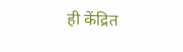ही केंद्रित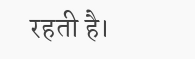रहती है।